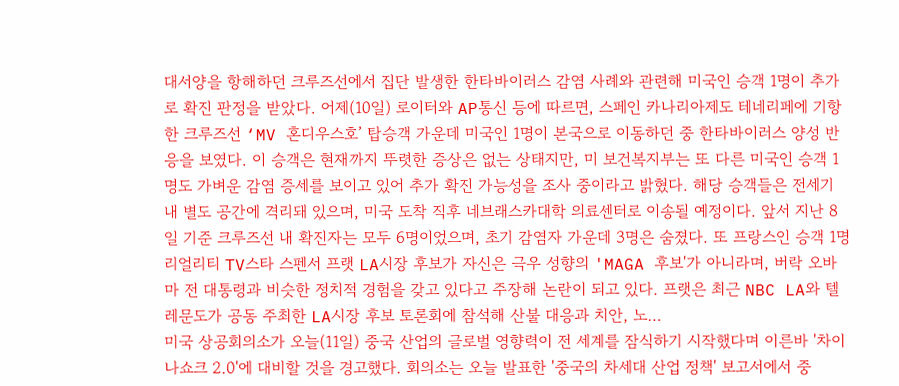대서양을 항해하던 크루즈선에서 집단 발생한 한타바이러스 감염 사례와 관련해 미국인 승객 1명이 추가로 확진 판정을 받았다. 어제(10일) 로이터와 AP통신 등에 따르면, 스페인 카나리아제도 테네리페에 기항한 크루즈선 ‘MV 혼디우스호’ 탑승객 가운데 미국인 1명이 본국으로 이동하던 중 한타바이러스 양성 반응을 보였다. 이 승객은 현재까지 뚜렷한 증상은 없는 상태지만, 미 보건복지부는 또 다른 미국인 승객 1명도 가벼운 감염 증세를 보이고 있어 추가 확진 가능성을 조사 중이라고 밝혔다. 해당 승객들은 전세기 내 별도 공간에 격리돼 있으며, 미국 도착 직후 네브래스카대학 의료센터로 이송될 예정이다. 앞서 지난 8일 기준 크루즈선 내 확진자는 모두 6명이었으며, 초기 감염자 가운데 3명은 숨졌다. 또 프랑스인 승객 1명
리얼리티 TV스타 스펜서 프랫 LA시장 후보가 자신은 극우 성향의 'MAGA 후보'가 아니라며, 버락 오바마 전 대통령과 비슷한 정치적 경험을 갖고 있다고 주장해 논란이 되고 있다. 프랫은 최근 NBC LA와 텔레문도가 공동 주최한 LA시장 후보 토론회에 참석해 산불 대응과 치안, 노…
미국 상공회의소가 오늘(11일) 중국 산업의 글로벌 영향력이 전 세계를 잠식하기 시작했다며 이른바 '차이나쇼크 2.0'에 대비할 것을 경고했다. 회의소는 오늘 발표한 '중국의 차세대 산업 정책' 보고서에서 중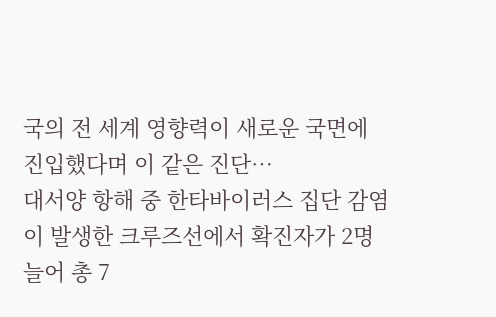국의 전 세계 영향력이 새로운 국면에 진입했다며 이 같은 진단…
대서양 항해 중 한타바이러스 집단 감염이 발생한 크루즈선에서 확진자가 2명 늘어 총 7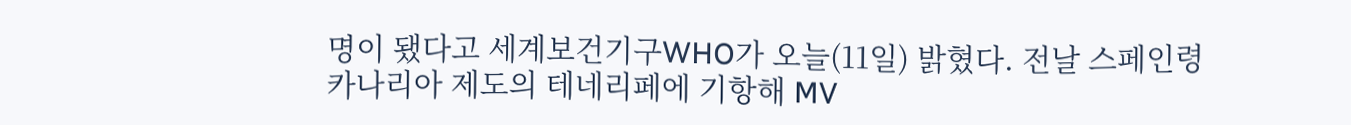명이 됐다고 세계보건기구WHO가 오늘(11일) 밝혔다. 전날 스페인령 카나리아 제도의 테네리페에 기항해 MV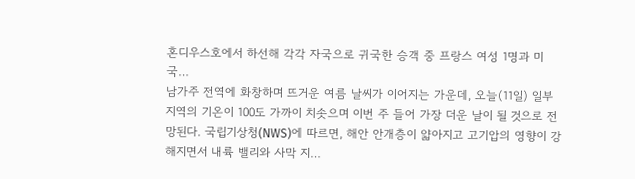혼디우스호에서 하선해 각각 자국으로 귀국한 승객 중 프랑스 여성 1명과 미국…
남가주 전역에 화창하며 뜨거운 여름 날씨가 이어지는 가운데, 오늘(11일) 일부 지역의 기온이 100도 가까이 치솟으며 이번 주 들어 가장 더운 날이 될 것으로 전망된다. 국립기상청(NWS)에 따르면, 해안 안개층이 얇아지고 고기압의 영향이 강해지면서 내륙 밸리와 사막 지…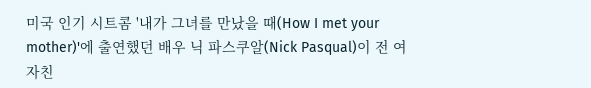미국 인기 시트콤 '내가 그녀를 만났을 때(How I met your mother)'에 출연했던 배우 닉 파스쿠알(Nick Pasqual)이 전 여자친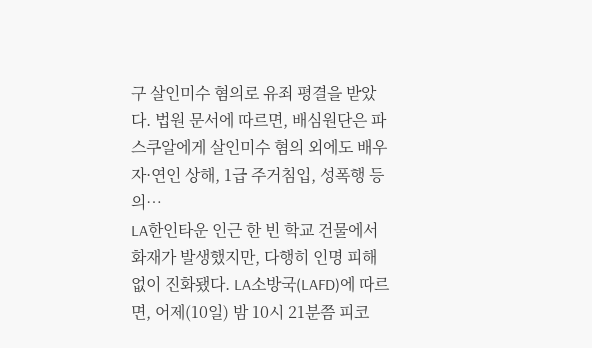구 살인미수 혐의로 유죄 평결을 받았다. 법원 문서에 따르면, 배심원단은 파스쿠알에게 살인미수 혐의 외에도 배우자·연인 상해, 1급 주거침입, 성폭행 등의…
LA한인타운 인근 한 빈 학교 건물에서 화재가 발생했지만, 다행히 인명 피해 없이 진화됐다. LA소방국(LAFD)에 따르면, 어제(10일) 밤 10시 21분쯤 피코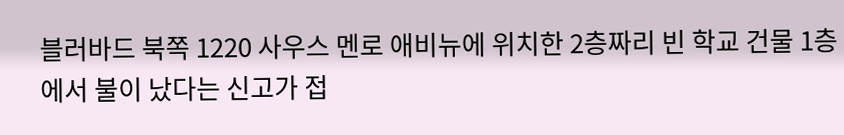블러바드 북쪽 1220 사우스 멘로 애비뉴에 위치한 2층짜리 빈 학교 건물 1층에서 불이 났다는 신고가 접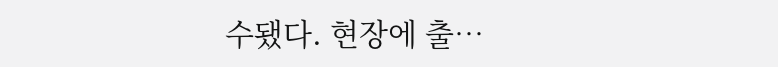수됐다. 현장에 출…